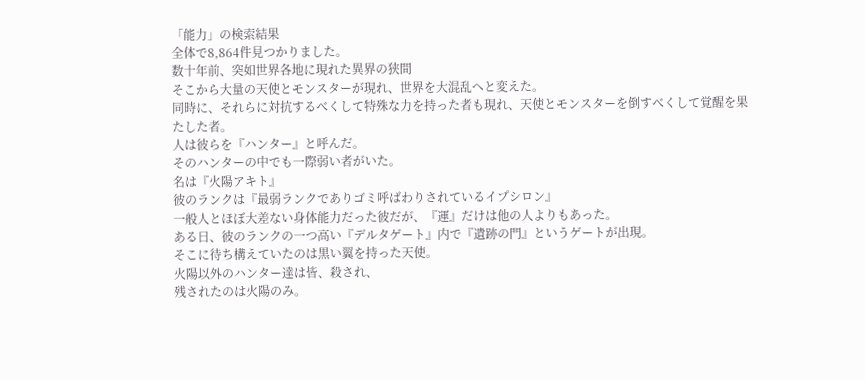「能力」の検索結果
全体で8,864件見つかりました。
数十年前、突如世界各地に現れた異界の狭間
そこから大量の天使とモンスターが現れ、世界を大混乱へと変えた。
同時に、それらに対抗するべくして特殊な力を持った者も現れ、天使とモンスターを倒すべくして覚醒を果たした者。
人は彼らを『ハンター』と呼んだ。
そのハンターの中でも一際弱い者がいた。
名は『火陽アキト』
彼のランクは『最弱ランクでありゴミ呼ばわりされているイプシロン』
一般人とほぼ大差ない身体能力だった彼だが、『運』だけは他の人よりもあった。
ある日、彼のランクの一つ高い『デルタゲート』内で『遺跡の門』というゲートが出現。
そこに待ち構えていたのは黒い翼を持った天使。
火陽以外のハンター達は皆、殺され、
残されたのは火陽のみ。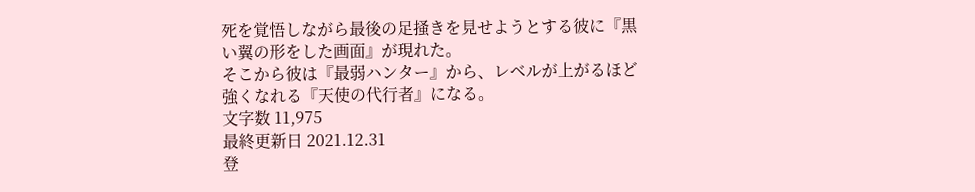死を覚悟しながら最後の足掻きを見せようとする彼に『黒い翼の形をした画面』が現れた。
そこから彼は『最弱ハンター』から、レベルが上がるほど強くなれる『天使の代行者』になる。
文字数 11,975
最終更新日 2021.12.31
登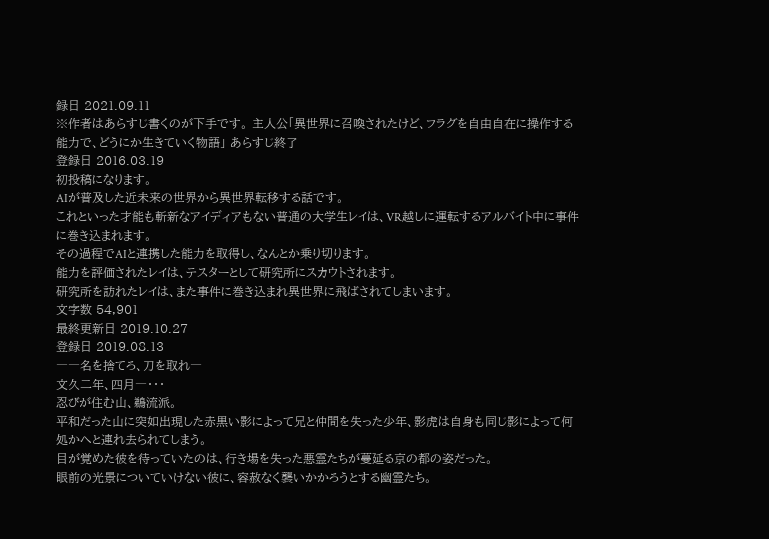録日 2021.09.11
※作者はあらすじ書くのが下手です。 主人公「異世界に召喚されたけど、フラグを自由自在に操作する能力で、どうにか生きていく物語」 あらすじ終了
登録日 2016.03.19
初投稿になります。
AIが普及した近未来の世界から異世界転移する話です。
これといった才能も斬新なアイディアもない普通の大学生レイは、VR越しに運転するアルバイト中に事件に巻き込まれます。
その過程でAIと連携した能力を取得し、なんとか乗り切ります。
能力を評価されたレイは、テスターとして研究所にスカウトされます。
研究所を訪れたレイは、また事件に巻き込まれ異世界に飛ばされてしまいます。
文字数 54,901
最終更新日 2019.10.27
登録日 2019.08.13
――名を捨てろ、刀を取れ―
文久二年、四月―・・・
忍びが住む山、鵜流派。
平和だった山に突如出現した赤黒い影によって兄と仲間を失った少年、影虎は自身も同じ影によって何処かへと連れ去られてしまう。
目が覚めた彼を待っていたのは、行き場を失った悪霊たちが蔓延る京の都の姿だった。
眼前の光景についていけない彼に、容赦なく襲いかかろうとする幽霊たち。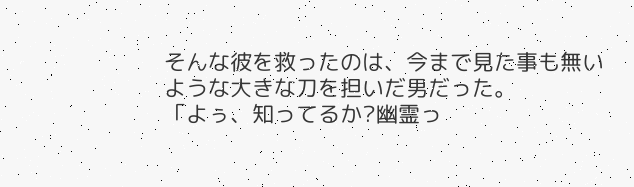そんな彼を救ったのは、今まで見た事も無いような大きな刀を担いだ男だった。
「よぅ、知ってるか?幽霊っ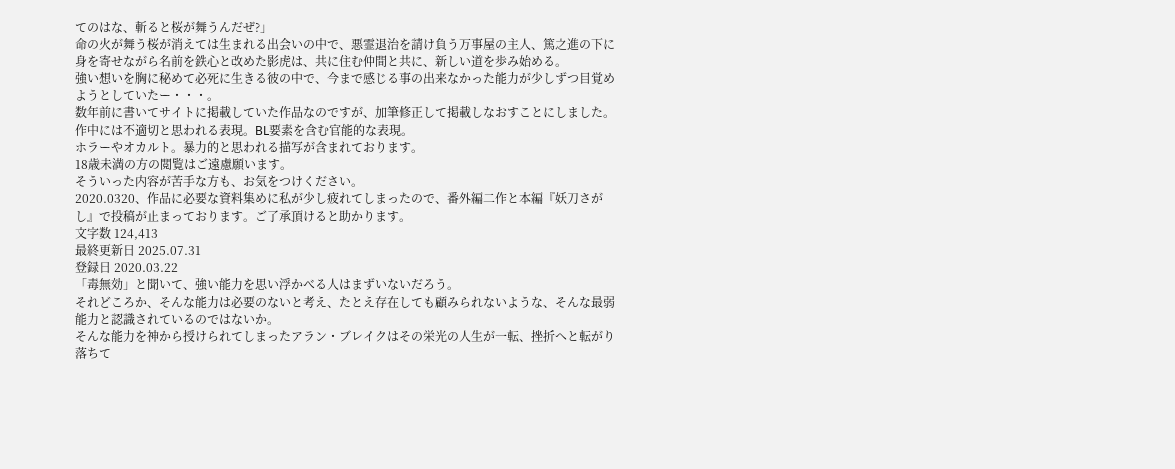てのはな、斬ると桜が舞うんだぜ?」
命の火が舞う桜が消えては生まれる出会いの中で、悪霊退治を請け負う万事屋の主人、篤之進の下に身を寄せながら名前を鉄心と改めた影虎は、共に住む仲間と共に、新しい道を歩み始める。
強い想いを胸に秘めて必死に生きる彼の中で、今まで感じる事の出来なかった能力が少しずつ目覚めようとしていたー・・・。
数年前に書いてサイトに掲載していた作品なのですが、加筆修正して掲載しなおすことにしました。
作中には不適切と思われる表現。BL要素を含む官能的な表現。
ホラーやオカルト。暴力的と思われる描写が含まれております。
18歳未満の方の閲覧はご遠慮願います。
そういった内容が苦手な方も、お気をつけください。
2020.0320、作品に必要な資料集めに私が少し疲れてしまったので、番外編二作と本編『妖刀さがし』で投稿が止まっております。ご了承頂けると助かります。
文字数 124,413
最終更新日 2025.07.31
登録日 2020.03.22
「毒無効」と聞いて、強い能力を思い浮かべる人はまずいないだろう。
それどころか、そんな能力は必要のないと考え、たとえ存在しても顧みられないような、そんな最弱能力と認識されているのではないか。
そんな能力を神から授けられてしまったアラン・ブレイクはその栄光の人生が一転、挫折へと転がり落ちて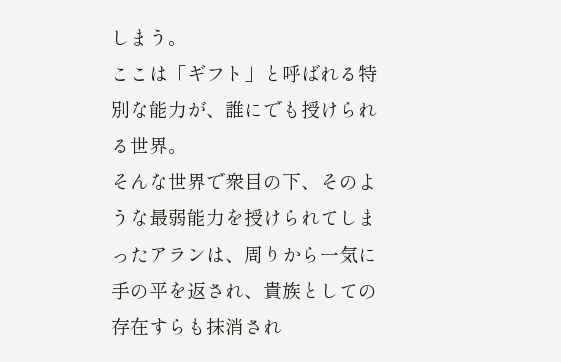しまう。
ここは「ギフト」と呼ばれる特別な能力が、誰にでも授けられる世界。
そんな世界で衆目の下、そのような最弱能力を授けられてしまったアランは、周りから一気に手の平を返され、貴族としての存在すらも抹消され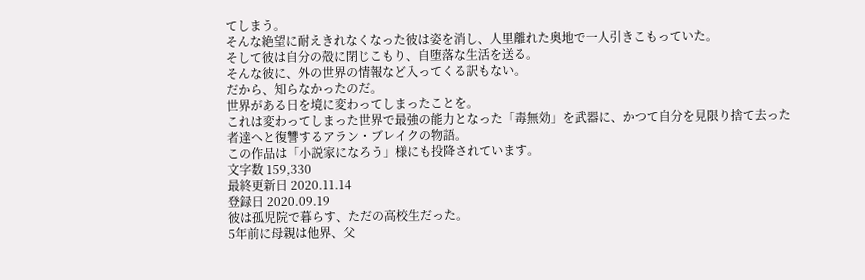てしまう。
そんな絶望に耐えきれなくなった彼は姿を消し、人里離れた奥地で一人引きこもっていた。
そして彼は自分の殻に閉じこもり、自堕落な生活を送る。
そんな彼に、外の世界の情報など入ってくる訳もない。
だから、知らなかったのだ。
世界がある日を境に変わってしまったことを。
これは変わってしまった世界で最強の能力となった「毒無効」を武器に、かつて自分を見限り捨て去った者達へと復讐するアラン・ブレイクの物語。
この作品は「小説家になろう」様にも投降されています。
文字数 159,330
最終更新日 2020.11.14
登録日 2020.09.19
彼は孤児院で暮らす、ただの高校生だった。
5年前に母親は他界、父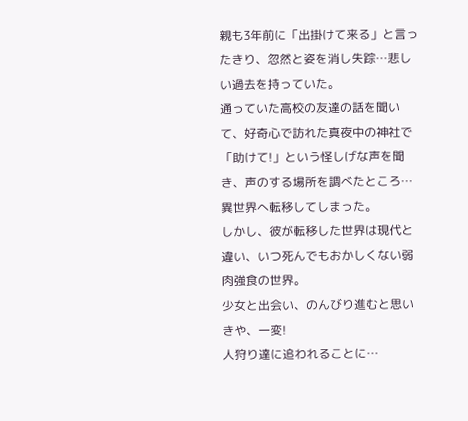親も3年前に「出掛けて来る」と言ったきり、忽然と姿を消し失踪…悲しい過去を持っていた。
通っていた高校の友達の話を聞いて、好奇心で訪れた真夜中の神社で「助けて!」という怪しげな声を聞き、声のする場所を調べたところ…
異世界へ転移してしまった。
しかし、彼が転移した世界は現代と違い、いつ死んでもおかしくない弱肉強食の世界。
少女と出会い、のんびり進むと思いきや、一変!
人狩り達に追われることに…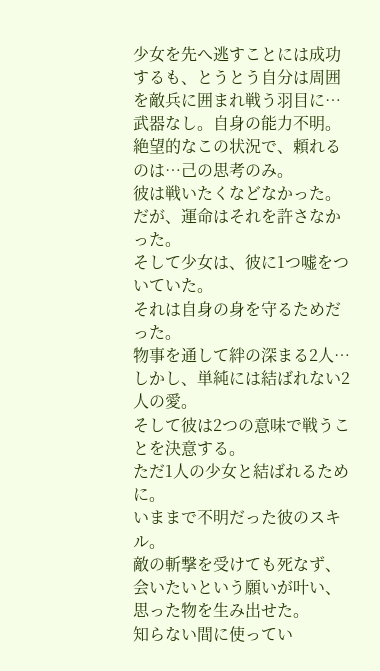少女を先へ逃すことには成功するも、とうとう自分は周囲を敵兵に囲まれ戦う羽目に…
武器なし。自身の能力不明。
絶望的なこの状況で、頼れるのは…己の思考のみ。
彼は戦いたくなどなかった。
だが、運命はそれを許さなかった。
そして少女は、彼に1つ嘘をついていた。
それは自身の身を守るためだった。
物事を通して絆の深まる2人…
しかし、単純には結ばれない2人の愛。
そして彼は2つの意味で戦うことを決意する。
ただ1人の少女と結ばれるために。
いままで不明だった彼のスキル。
敵の斬撃を受けても死なず、会いたいという願いが叶い、思った物を生み出せた。
知らない間に使ってい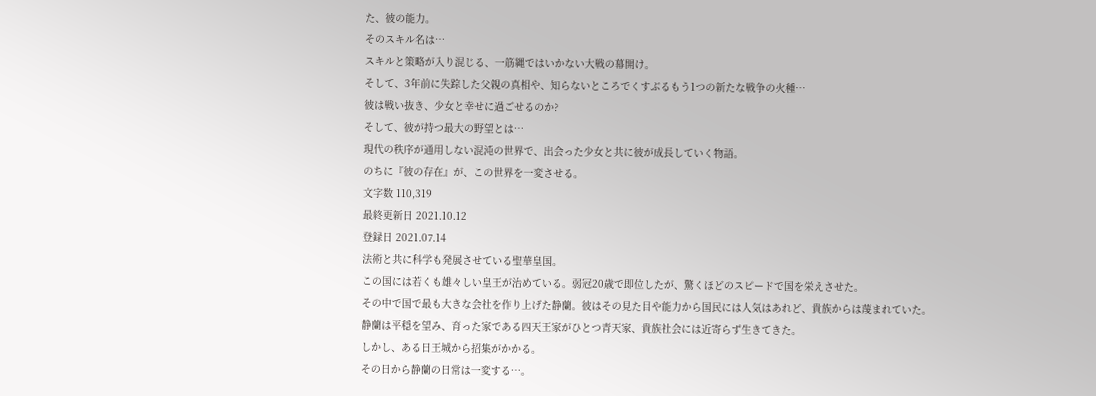た、彼の能力。
そのスキル名は…
スキルと策略が入り混じる、一筋縄ではいかない大戦の幕開け。
そして、3年前に失踪した父親の真相や、知らないところでくすぶるもう1つの新たな戦争の火種…
彼は戦い抜き、少女と幸せに過ごせるのか?
そして、彼が持つ最大の野望とは…
現代の秩序が通用しない混沌の世界で、出会った少女と共に彼が成長していく物語。
のちに『彼の存在』が、この世界を一変させる。
文字数 110,319
最終更新日 2021.10.12
登録日 2021.07.14
法術と共に科学も発展させている聖華皇国。
この国には若くも雄々しい皇王が治めている。弱冠20歳で即位したが、驚くほどのスピードで国を栄えさせた。
その中で国で最も大きな会社を作り上げた静蘭。彼はその見た目や能力から国民には人気はあれど、貴族からは蔑まれていた。
静蘭は平穏を望み、育った家である四天王家がひとつ青天家、貴族社会には近寄らず生きてきた。
しかし、ある日王城から招集がかかる。
その日から静蘭の日常は一変する…。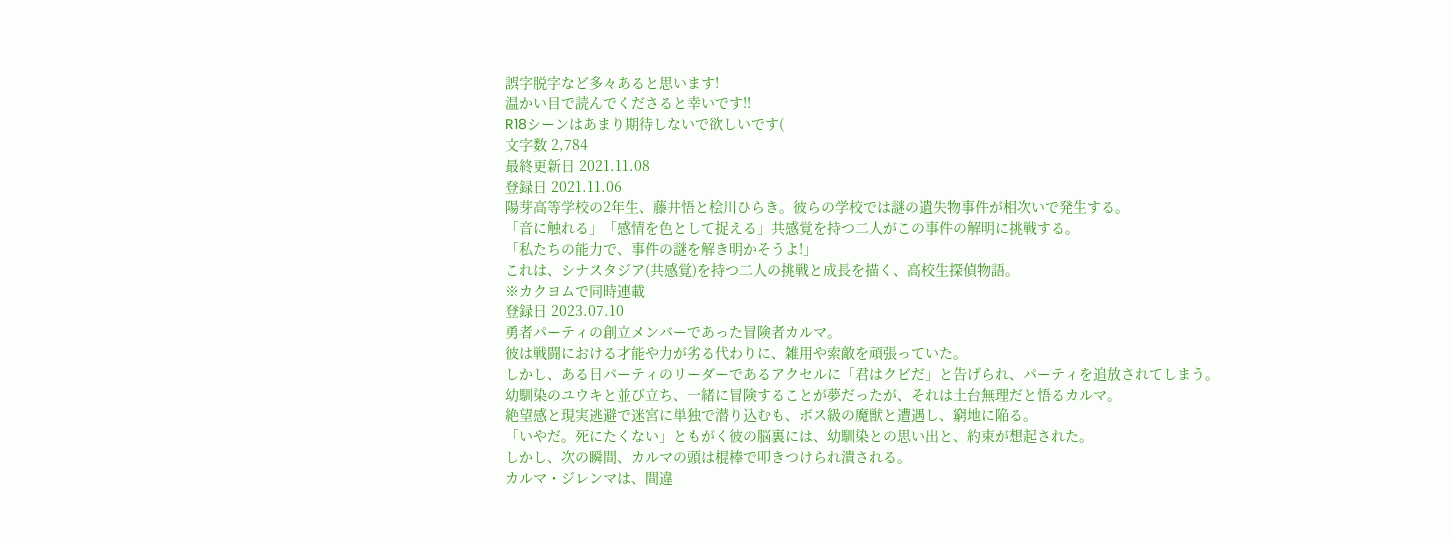誤字脱字など多々あると思います!
温かい目で読んでくださると幸いです!!
R18シーンはあまり期待しないで欲しいです(
文字数 2,784
最終更新日 2021.11.08
登録日 2021.11.06
陽芽高等学校の2年生、藤井悟と桧川ひらき。彼らの学校では謎の遺失物事件が相次いで発生する。
「音に触れる」「感情を色として捉える」共感覚を持つ二人がこの事件の解明に挑戦する。
「私たちの能力で、事件の謎を解き明かそうよ!」
これは、シナスタジア(共感覚)を持つ二人の挑戦と成長を描く、高校生探偵物語。
※カクヨムで同時連載
登録日 2023.07.10
勇者パーティの創立メンバーであった冒険者カルマ。
彼は戦闘における才能や力が劣る代わりに、雑用や索敵を頑張っていた。
しかし、ある日パーティのリーダーであるアクセルに「君はクビだ」と告げられ、パーティを追放されてしまう。
幼馴染のユウキと並び立ち、一緒に冒険することが夢だったが、それは土台無理だと悟るカルマ。
絶望感と現実逃避で迷宮に単独で潜り込むも、ボス級の魔獣と遭遇し、窮地に陥る。
「いやだ。死にたくない」ともがく彼の脳裏には、幼馴染との思い出と、約束が想起された。
しかし、次の瞬間、カルマの頭は棍棒で叩きつけられ潰される。
カルマ・ジレンマは、間違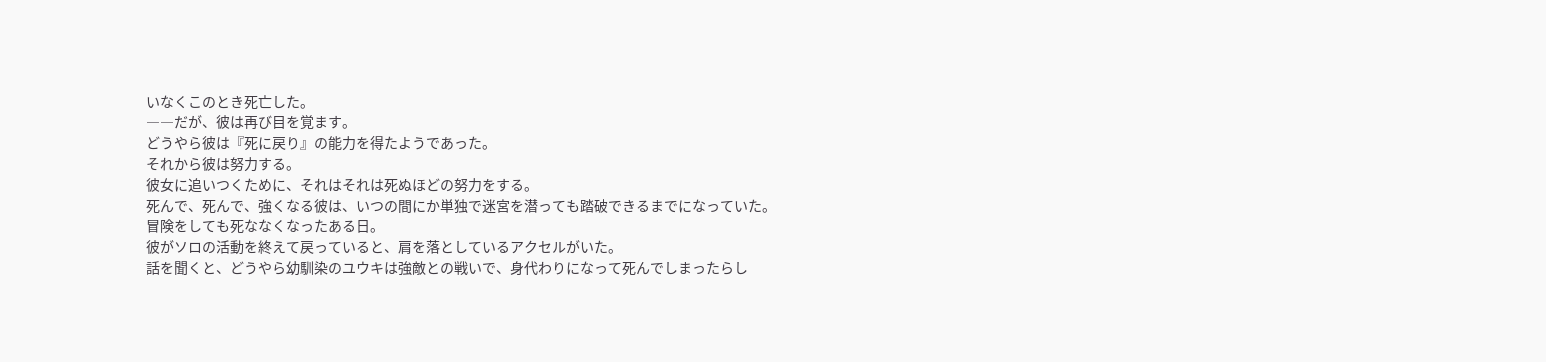いなくこのとき死亡した。
――だが、彼は再び目を覚ます。
どうやら彼は『死に戻り』の能力を得たようであった。
それから彼は努力する。
彼女に追いつくために、それはそれは死ぬほどの努力をする。
死んで、死んで、強くなる彼は、いつの間にか単独で迷宮を潜っても踏破できるまでになっていた。
冒険をしても死ななくなったある日。
彼がソロの活動を終えて戻っていると、肩を落としているアクセルがいた。
話を聞くと、どうやら幼馴染のユウキは強敵との戦いで、身代わりになって死んでしまったらし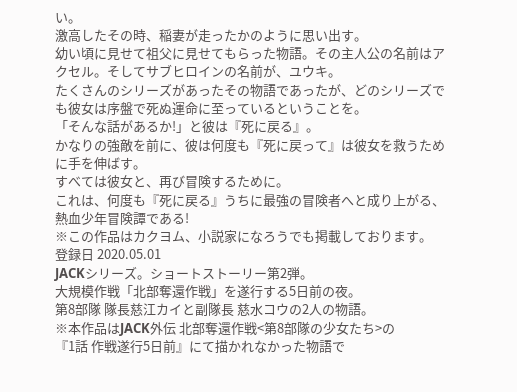い。
激高したその時、稲妻が走ったかのように思い出す。
幼い頃に見せて祖父に見せてもらった物語。その主人公の名前はアクセル。そしてサブヒロインの名前が、ユウキ。
たくさんのシリーズがあったその物語であったが、どのシリーズでも彼女は序盤で死ぬ運命に至っているということを。
「そんな話があるか!」と彼は『死に戻る』。
かなりの強敵を前に、彼は何度も『死に戻って』は彼女を救うために手を伸ばす。
すべては彼女と、再び冒険するために。
これは、何度も『死に戻る』うちに最強の冒険者へと成り上がる、熱血少年冒険譚である!
※この作品はカクヨム、小説家になろうでも掲載しております。
登録日 2020.05.01
JACKシリーズ。ショートストーリー第2弾。
大規模作戦「北部奪還作戦」を遂行する5日前の夜。
第8部隊 隊長慈江カイと副隊長 慈水コウの2人の物語。
※本作品はJACK外伝 北部奪還作戦<第8部隊の少女たち>の
『1話 作戦遂行5日前』にて描かれなかった物語で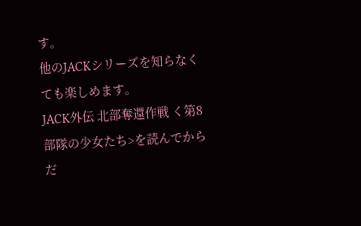す。
他のJACKシリーズを知らなくても楽しめます。
JACK外伝 北部奪還作戦 く第8部隊の少女たち>を読んでからだ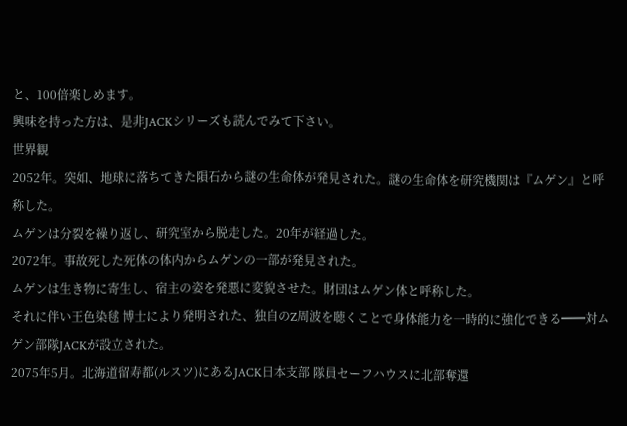と、100倍楽しめます。
興味を持った方は、是非JACKシリーズも読んでみて下さい。
世界観
2052年。突如、地球に落ちてきた隕石から謎の生命体が発見された。謎の生命体を研究機関は『ムゲン』と呼称した。
ムゲンは分裂を繰り返し、研究室から脱走した。20年が経過した。
2072年。事故死した死体の体内からムゲンの一部が発見された。
ムゲンは生き物に寄生し、宿主の姿を発悪に変貌させた。財団はムゲン体と呼称した。
それに伴い王色染毬 博士により発明された、独自のZ周波を聴くことで身体能力を一時的に強化できる━━対ムゲン部隊JACKが設立された。
2075年5月。北海道留寿都(ルスツ)にあるJACK日本支部 隊員セーフハウスに北部奪還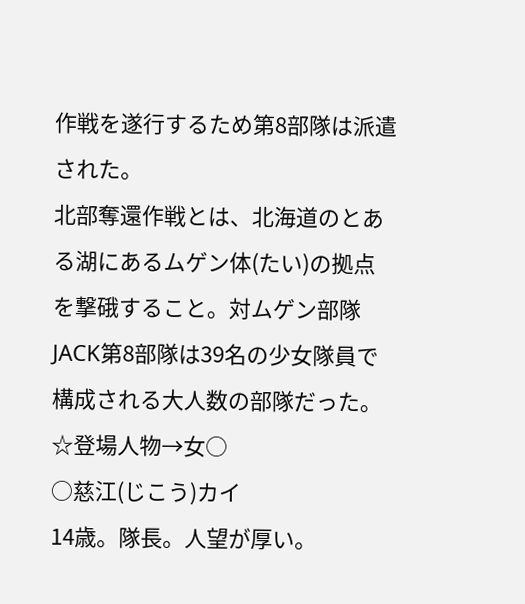作戦を遂行するため第8部隊は派遣された。
北部奪還作戦とは、北海道のとある湖にあるムゲン体(たい)の拠点を撃硪すること。対ムゲン部隊JACK第8部隊は39名の少女隊員で構成される大人数の部隊だった。
☆登場人物→女○
○慈江(じこう)カイ
14歳。隊長。人望が厚い。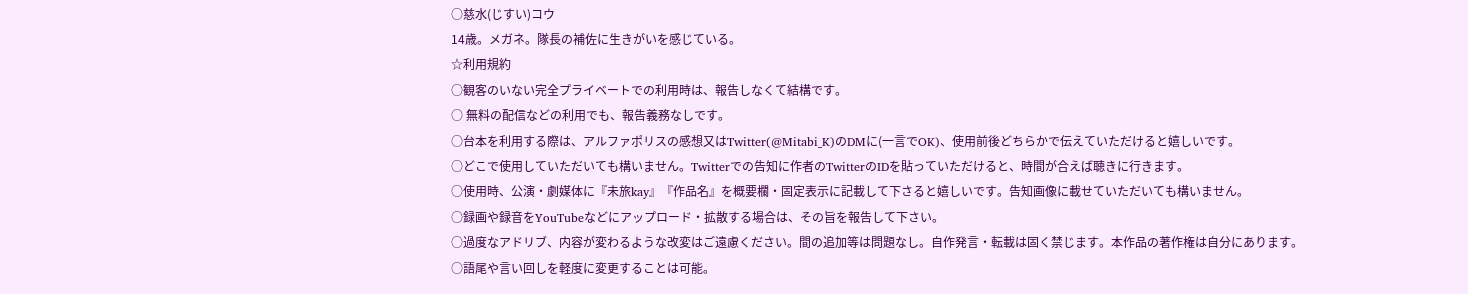○慈水(じすい)コウ
14歳。メガネ。隊長の補佐に生きがいを感じている。
☆利用規約
○観客のいない完全プライベートでの利用時は、報告しなくて結構です。
○ 無料の配信などの利用でも、報告義務なしです。
○台本を利用する際は、アルファポリスの感想又はTwitter(@Mitabi_K)のDMに(一言でOK)、使用前後どちらかで伝えていただけると嬉しいです。
○どこで使用していただいても構いません。Twitterでの告知に作者のTwitterのIDを貼っていただけると、時間が合えば聴きに行きます。
○使用時、公演・劇媒体に『未旅kay』『作品名』を概要欄・固定表示に記載して下さると嬉しいです。告知画像に載せていただいても構いません。
○録画や録音をYouTubeなどにアップロード・拡散する場合は、その旨を報告して下さい。
○過度なアドリブ、内容が変わるような改変はご遠慮ください。間の追加等は問題なし。自作発言・転載は固く禁じます。本作品の著作権は自分にあります。
○語尾や言い回しを軽度に変更することは可能。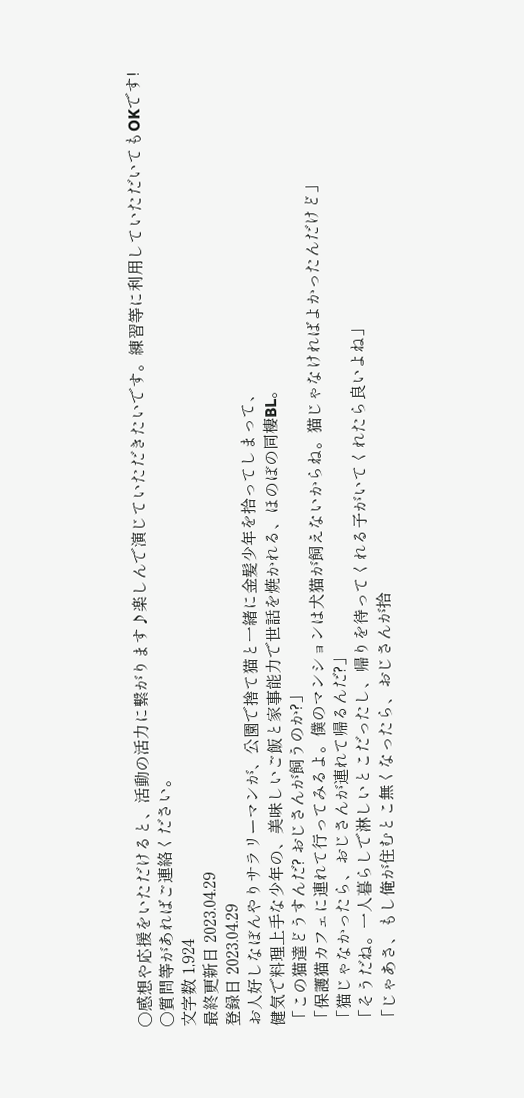○感想や応援をいただけると、活動の活力に繋がります♪楽しんで演じていただきたいです。練習等に利用していただいてもOKです!
○質問等があればご連絡ください。
文字数 1,924
最終更新日 2023.04.29
登録日 2023.04.29
お人好しなぼんやりサラリーマンが、公園で捨て猫と一緒に金髪少年を拾ってしまって、
健気で料理上手な少年の、美味しいご飯と家事能力で世話を焼かれる、ほのぼの同棲BL。
「この猫達どうすんだ? おじさんが飼うのか?」
「保護猫カフェに連れて行ってみるよ。僕のマンションは犬猫が飼えないからね。猫じゃなければよかったんだけど」
「猫じゃなかったら、おじさんが連れて帰るんだ?」
「そうだね。一人暮らしで淋しいとこだったし、帰りを待ってくれる子がいてくれたら良いよね」
「じゃあさ、もし俺が住むとこ無くなったら、おじさんが拾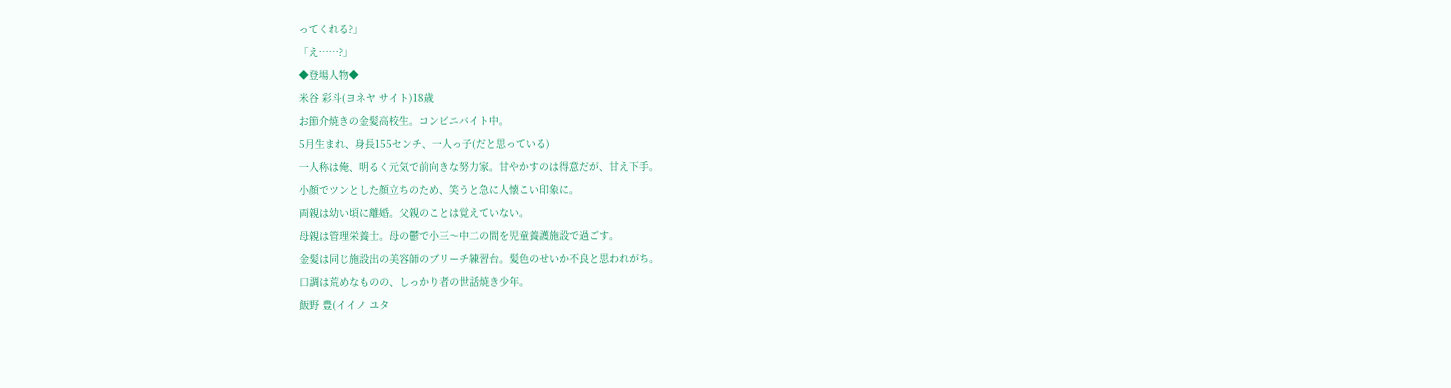ってくれる?」
「え……?」
◆登場人物◆
米谷 彩斗(ヨネヤ サイト)18歳
お節介焼きの金髪高校生。コンビニバイト中。
5月生まれ、身長155センチ、一人っ子(だと思っている)
一人称は俺、明るく元気で前向きな努力家。甘やかすのは得意だが、甘え下手。
小顔でツンとした顔立ちのため、笑うと急に人懐こい印象に。
両親は幼い頃に離婚。父親のことは覚えていない。
母親は管理栄養士。母の鬱で小三〜中二の間を児童養護施設で過ごす。
金髪は同じ施設出の美容師のブリーチ練習台。髪色のせいか不良と思われがち。
口調は荒めなものの、しっかり者の世話焼き少年。
飯野 豊(イイノ ユタ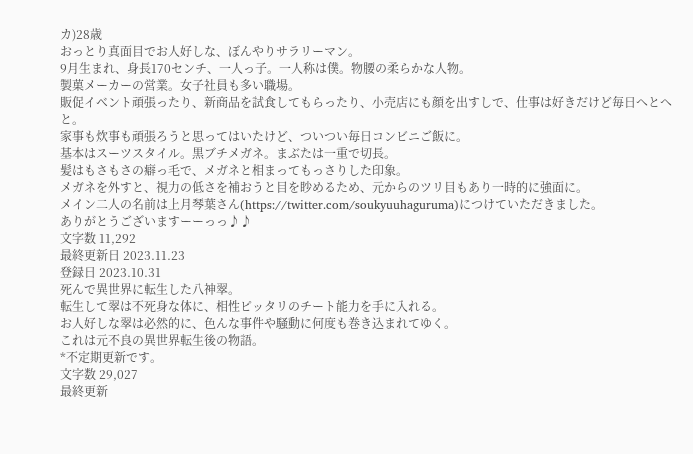カ)28歳
おっとり真面目でお人好しな、ぼんやりサラリーマン。
9月生まれ、身長170センチ、一人っ子。一人称は僕。物腰の柔らかな人物。
製菓メーカーの営業。女子社員も多い職場。
販促イベント頑張ったり、新商品を試食してもらったり、小売店にも顔を出すしで、仕事は好きだけど毎日へとへと。
家事も炊事も頑張ろうと思ってはいたけど、ついつい毎日コンビニご飯に。
基本はスーツスタイル。黒ブチメガネ。まぶたは一重で切長。
髪はもさもさの癖っ毛で、メガネと相まってもっさりした印象。
メガネを外すと、視力の低さを補おうと目を眇めるため、元からのツリ目もあり一時的に強面に。
メイン二人の名前は上月琴葉さん(https://twitter.com/soukyuuhaguruma)につけていただきました。
ありがとうございますーーっっ♪♪
文字数 11,292
最終更新日 2023.11.23
登録日 2023.10.31
死んで異世界に転生した八神翠。
転生して翠は不死身な体に、相性ピッタリのチート能力を手に入れる。
お人好しな翠は必然的に、色んな事件や騒動に何度も巻き込まれてゆく。
これは元不良の異世界転生後の物語。
*不定期更新です。
文字数 29,027
最終更新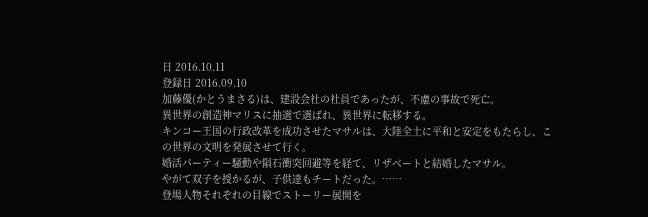日 2016.10.11
登録日 2016.09.10
加藤優(かとうまさる)は、建設会社の社員であったが、不慮の事故で死亡。
異世界の創造神マリスに抽選で選ばれ、異世界に転移する。
キンコー王国の行政改革を成功させたマサルは、大陸全土に平和と安定をもたらし、この世界の文明を発展させて行く。
婚活パーティー騒動や隕石衝突回避等を経て、リザベートと結婚したマサル。
やがて双子を授かるが、子供達もチートだった。……
登場人物それぞれの目線でストーリー展開を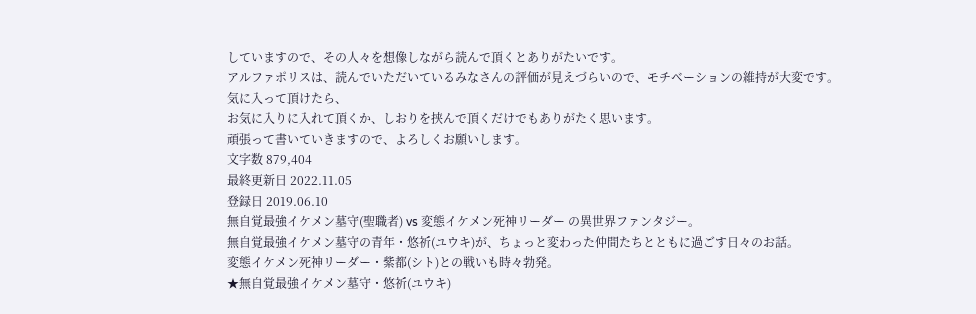していますので、その人々を想像しながら読んで頂くとありがたいです。
アルファポリスは、読んでいただいているみなさんの評価が見えづらいので、モチベーションの維持が大変です。
気に入って頂けたら、
お気に入りに入れて頂くか、しおりを挟んで頂くだけでもありがたく思います。
頑張って書いていきますので、よろしくお願いします。
文字数 879,404
最終更新日 2022.11.05
登録日 2019.06.10
無自覚最強イケメン墓守(聖職者) vs 変態イケメン死神リーダー の異世界ファンタジー。
無自覚最強イケメン墓守の青年・悠祈(ユウキ)が、ちょっと変わった仲間たちとともに過ごす日々のお話。
変態イケメン死神リーダー・紫都(シト)との戦いも時々勃発。
★無自覚最強イケメン墓守・悠祈(ユウキ)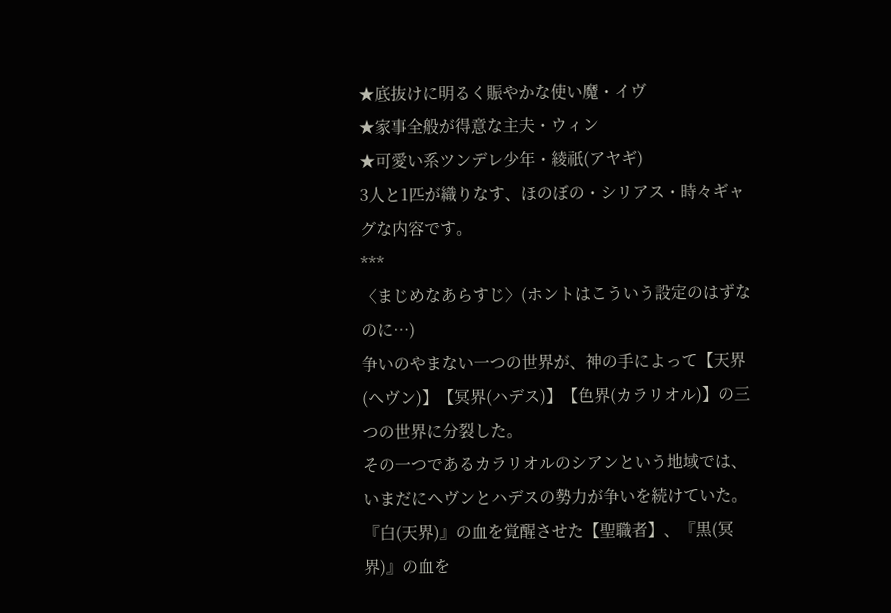★底抜けに明るく賑やかな使い魔・イヴ
★家事全般が得意な主夫・ウィン
★可愛い系ツンデレ少年・綾祇(アヤギ)
3人と1匹が織りなす、ほのぼの・シリアス・時々ギャグな内容です。
***
〈まじめなあらすじ〉(ホントはこういう設定のはずなのに…)
争いのやまない一つの世界が、神の手によって【天界(ヘヴン)】【冥界(ハデス)】【色界(カラリオル)】の三つの世界に分裂した。
その一つであるカラリオルのシアンという地域では、いまだにヘヴンとハデスの勢力が争いを続けていた。
『白(天界)』の血を覚醒させた【聖職者】、『黒(冥界)』の血を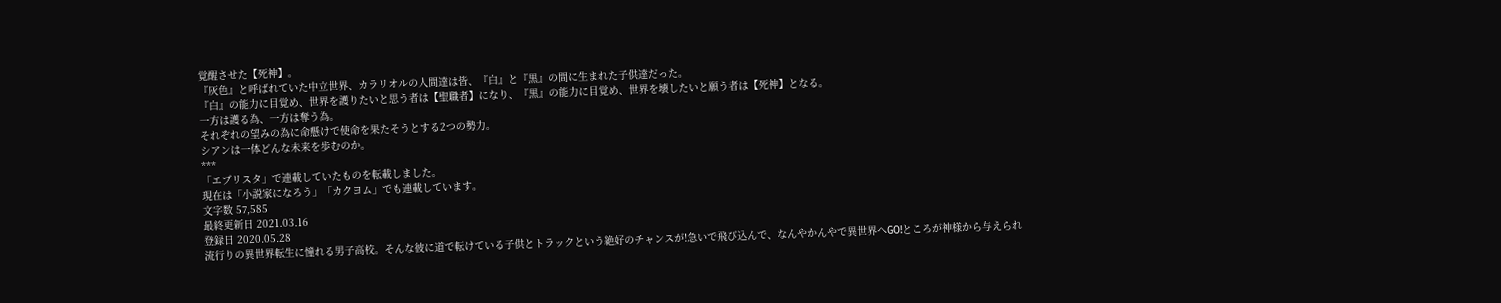覚醒させた【死神】。
『灰色』と呼ばれていた中立世界、カラリオルの人間達は皆、『白』と『黒』の間に生まれた子供達だった。
『白』の能力に目覚め、世界を護りたいと思う者は【聖職者】になり、『黒』の能力に目覚め、世界を壊したいと願う者は【死神】となる。
一方は護る為、一方は奪う為。
それぞれの望みの為に命懸けで使命を果たそうとする2つの勢力。
シアンは一体どんな未来を歩むのか。
***
「エブリスタ」で連載していたものを転載しました。
現在は「小説家になろう」「カクヨム」でも連載しています。
文字数 57,585
最終更新日 2021.03.16
登録日 2020.05.28
流行りの異世界転生に憧れる男子高校。そんな彼に道で転けている子供とトラックという絶好のチャンスが!急いで飛び込んで、なんやかんやで異世界へGO!ところが神様から与えられ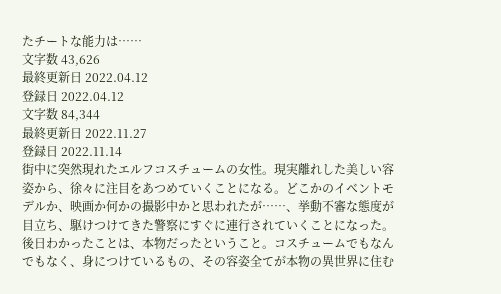たチートな能力は……
文字数 43,626
最終更新日 2022.04.12
登録日 2022.04.12
文字数 84,344
最終更新日 2022.11.27
登録日 2022.11.14
街中に突然現れたエルフコスチュームの女性。現実離れした美しい容姿から、徐々に注目をあつめていくことになる。どこかのイベントモデルか、映画か何かの撮影中かと思われたが……、挙動不審な態度が目立ち、駆けつけてきた警察にすぐに連行されていくことになった。後日わかったことは、本物だったということ。コスチュームでもなんでもなく、身につけているもの、その容姿全てが本物の異世界に住む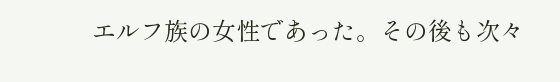エルフ族の女性であった。その後も次々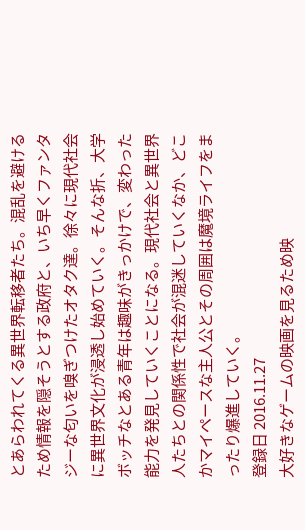とあらわれてくる異世界転移者たち。混乱を避けるため情報を隠そうとする政府と、いち早くファンタジーな匂いを嗅ぎつけたオタク達。徐々に現代社会に異世界文化が浸透し始めていく。そんな折、大学ボッチなとある青年は趣味がきっかけで、変わった能力を発見していくことになる。現代社会と異世界人たちとの関係性で社会が混迷していくなか、どこかマイペースな主人公とその周囲は魔境ライフをまったり爆進していく。
登録日 2016.11.27
大好きなゲームの映画を見るため映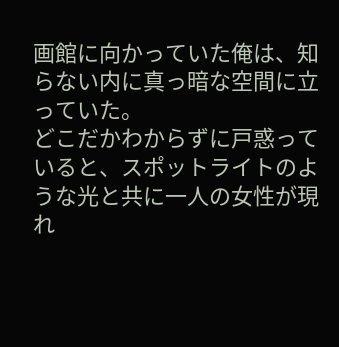画館に向かっていた俺は、知らない内に真っ暗な空間に立っていた。
どこだかわからずに戸惑っていると、スポットライトのような光と共に一人の女性が現れ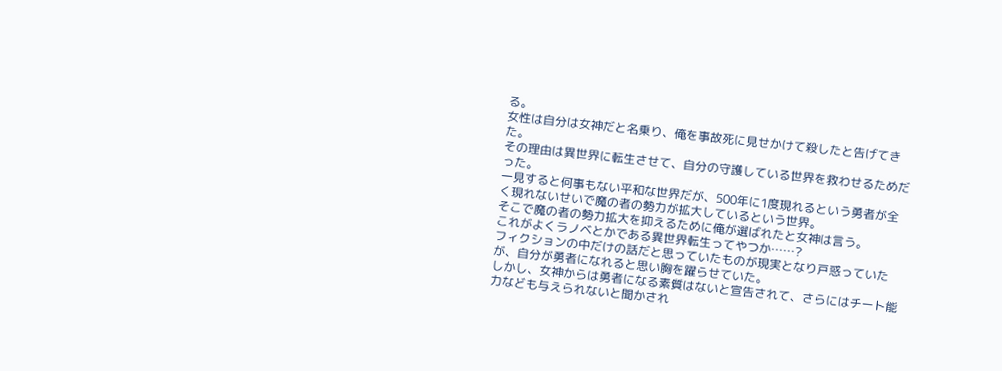る。
女性は自分は女神だと名乗り、俺を事故死に見せかけて殺したと告げてきた。
その理由は異世界に転生させて、自分の守護している世界を救わせるためだった。
一見すると何事もない平和な世界だが、500年に1度現れるという勇者が全く現れないせいで魔の者の勢力が拡大しているという世界。
そこで魔の者の勢力拡大を抑えるために俺が選ばれたと女神は言う。
これがよくラノベとかである異世界転生ってやつか……?
フィクションの中だけの話だと思っていたものが現実となり戸惑っていたが、自分が勇者になれると思い胸を躍らせていた。
しかし、女神からは勇者になる素質はないと宣告されて、さらにはチート能力なども与えられないと聞かされ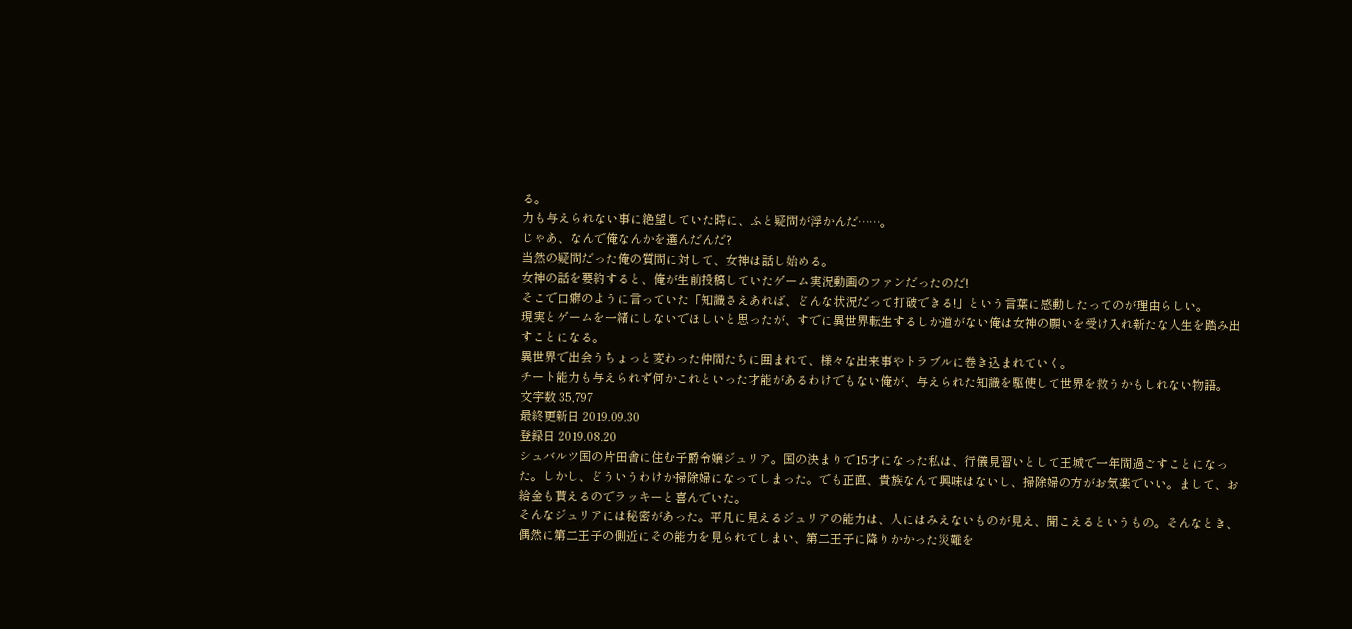る。
力も与えられない事に絶望していた時に、ふと疑問が浮かんだ……。
じゃあ、なんで俺なんかを選んだんだ?
当然の疑問だった俺の質問に対して、女神は話し始める。
女神の話を要約すると、俺が生前投稿していたゲーム実況動画のファンだったのだ!
そこで口癖のように言っていた「知識さえあれば、どんな状況だって打破できる!」という言葉に感動したってのが理由らしい。
現実とゲームを一緒にしないでほしいと思ったが、すでに異世界転生するしか道がない俺は女神の願いを受け入れ新たな人生を踏み出すことになる。
異世界で出会うちょっと変わった仲間たちに囲まれて、様々な出来事やトラブルに巻き込まれていく。
チート能力も与えられず何かこれといった才能があるわけでもない俺が、与えられた知識を駆使して世界を救うかもしれない物語。
文字数 35,797
最終更新日 2019.09.30
登録日 2019.08.20
シュバルツ国の片田舎に住む子爵令嬢ジュリア。国の決まりで15才になった私は、行儀見習いとして王城で一年間過ごすことになった。しかし、どういうわけか掃除婦になってしまった。でも正直、貴族なんて興味はないし、掃除婦の方がお気楽でいい。まして、お給金も貰えるのでラッキーと喜んでいた。
そんなジュリアには秘密があった。平凡に見えるジュリアの能力は、人にはみえないものが見え、聞こえるというもの。そんなとき、偶然に第二王子の側近にその能力を見られてしまい、第二王子に降りかかった災難を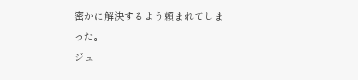密かに解決するよう頼まれてしまった。
ジュ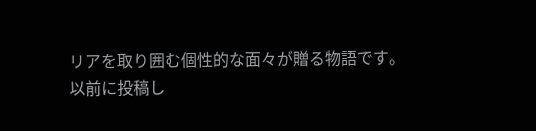リアを取り囲む個性的な面々が贈る物語です。
以前に投稿し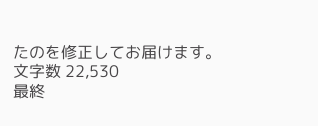たのを修正してお届けます。
文字数 22,530
最終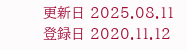更新日 2025.08.11
登録日 2020.11.12